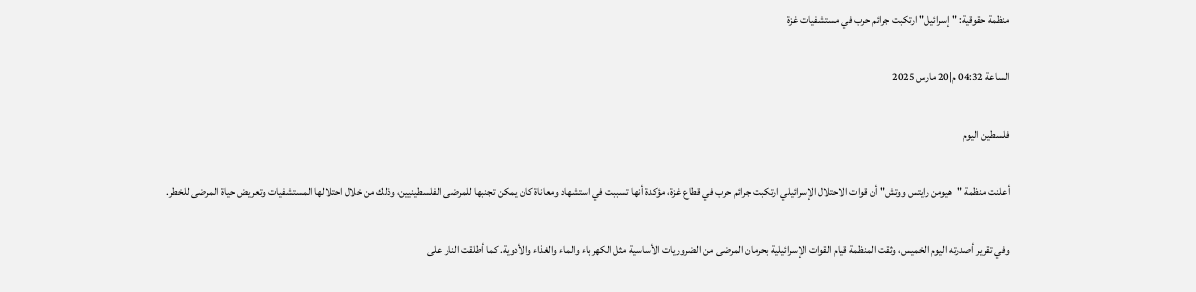منظمة حقوقية: "إسرائيل" ارتكبت جرائم حرب في مستشفيات غزة

الساعة 04:32 م|20 مارس 2025

فلسطين اليوم

أعلنت منظمة "هيومن رايتس ووتش" أن قوات الاحتلال الإسرائيلي ارتكبت جرائم حرب في قطاع غزة، مؤكدة أنها تسببت في استشهاد ومعاناة كان يمكن تجنبها للمرضى الفلسطينيين، وذلك من خلال احتلالها المستشفيات وتعريض حياة المرضى للخطر.

وفي تقرير أصدرته اليوم الخميس، وثقت المنظمة قيام القوات الإسرائيلية بحرمان المرضى من الضروريات الأساسية مثل الكهرباء والماء والغذاء والأدوية. كما أطلقت النار على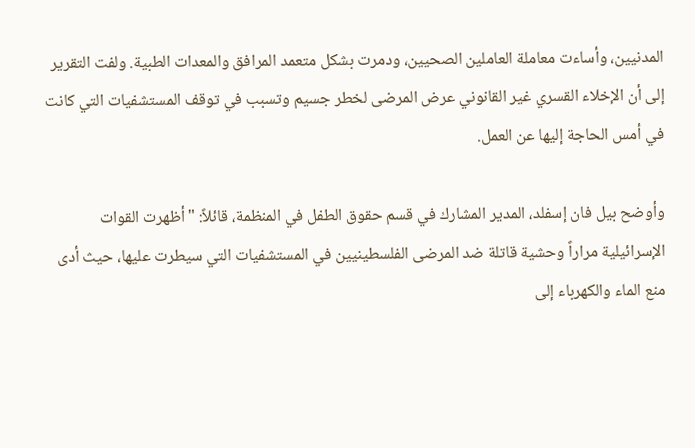المدنيين، وأساءت معاملة العاملين الصحيين، ودمرت بشكل متعمد المرافق والمعدات الطبية. ولفت التقرير إلى أن الإخلاء القسري غير القانوني عرض المرضى لخطر جسيم وتسبب في توقف المستشفيات التي كانت في أمس الحاجة إليها عن العمل.

وأوضح بيل فان إسفلد، المدير المشارك في قسم حقوق الطفل في المنظمة، قائلاً: "أظهرت القوات الإسرائيلية مراراً وحشية قاتلة ضد المرضى الفلسطينيين في المستشفيات التي سيطرت عليها، حيث أدى منع الماء والكهرباء إلى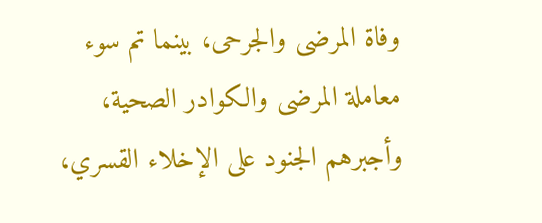وفاة المرضى والجرحى، بينما تم سوء معاملة المرضى والكوادر الصحية، وأجبرهم الجنود على الإخلاء القسري،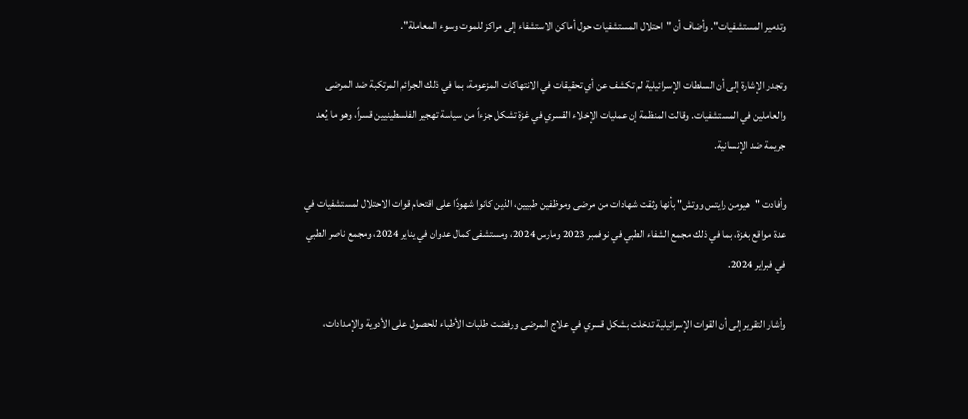وتدمير المستشفيات". وأضاف أن "احتلال المستشفيات حول أماكن الاستشفاء إلى مراكز للموت وسوء المعاملة".

وتجدر الإشارة إلى أن السلطات الإسرائيلية لم تكشف عن أي تحقيقات في الانتهاكات المزعومة، بما في ذلك الجرائم المرتكبة ضد المرضى والعاملين في المستشفيات. وقالت المنظمة إن عمليات الإخلاء القسري في غزة تشكل جزءاً من سياسة تهجير الفلسطينيين قسراً، وهو ما يُعد جريمة ضد الإنسانية.

وأفادت "هيومن رايتس ووتش" بأنها وثقت شهادات من مرضى وموظفين طبيين، الذين كانوا شهودًا على اقتحام قوات الاحتلال لمستشفيات في عدة مواقع بغزة، بما في ذلك مجمع الشفاء الطبي في نوفمبر 2023 ومارس 2024، ومستشفى كمال عدوان في يناير 2024، ومجمع ناصر الطبي في فبراير 2024.

وأشار التقرير إلى أن القوات الإسرائيلية تدخلت بشكل قسري في علاج المرضى ورفضت طلبات الأطباء للحصول على الأدوية والإمدادات،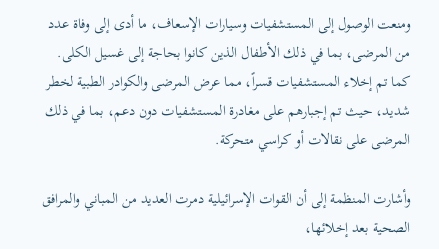ومنعت الوصول إلى المستشفيات وسيارات الإسعاف، ما أدى إلى وفاة عدد من المرضى، بما في ذلك الأطفال الذين كانوا بحاجة إلى غسيل الكلى. كما تم إخلاء المستشفيات قسراً، مما عرض المرضى والكوادر الطبية لخطر شديد، حيث تم إجبارهم على مغادرة المستشفيات دون دعم، بما في ذلك المرضى على نقالات أو كراسي متحركة.

وأشارت المنظمة إلى أن القوات الإسرائيلية دمرت العديد من المباني والمرافق الصحية بعد إخلائها،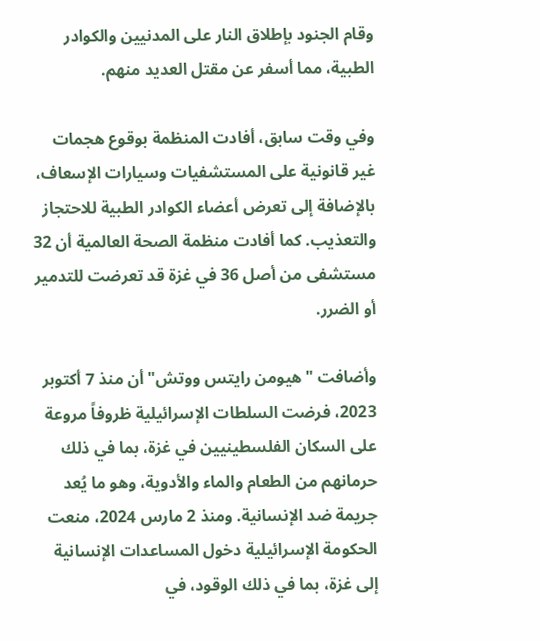وقام الجنود بإطلاق النار على المدنيين والكوادر الطبية، مما أسفر عن مقتل العديد منهم.

وفي وقت سابق، أفادت المنظمة بوقوع هجمات غير قانونية على المستشفيات وسيارات الإسعاف، بالإضافة إلى تعرض أعضاء الكوادر الطبية للاحتجاز والتعذيب. كما أفادت منظمة الصحة العالمية أن 32 مستشفى من أصل 36 في غزة قد تعرضت للتدمير أو الضرر.

وأضافت "هيومن رايتس ووتش" أن منذ 7 أكتوبر 2023، فرضت السلطات الإسرائيلية ظروفاً مروعة على السكان الفلسطينيين في غزة، بما في ذلك حرمانهم من الطعام والماء والأدوية، وهو ما يُعد جريمة ضد الإنسانية. ومنذ 2 مارس 2024، منعت الحكومة الإسرائيلية دخول المساعدات الإنسانية إلى غزة، بما في ذلك الوقود، في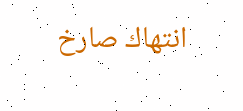انتهاك صارخ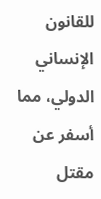للقانون الإنساني الدولي، مما أسفر عن مقتل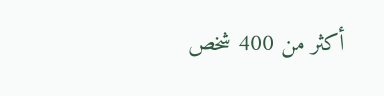أكثر من 400 شخص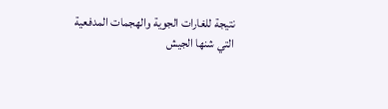نتيجة للغارات الجوية والهجمات المدفعية التي شنها الجيش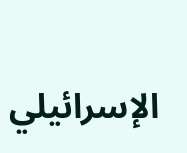الإسرائيلي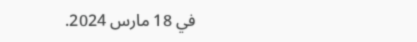في 18 مارس 2024.